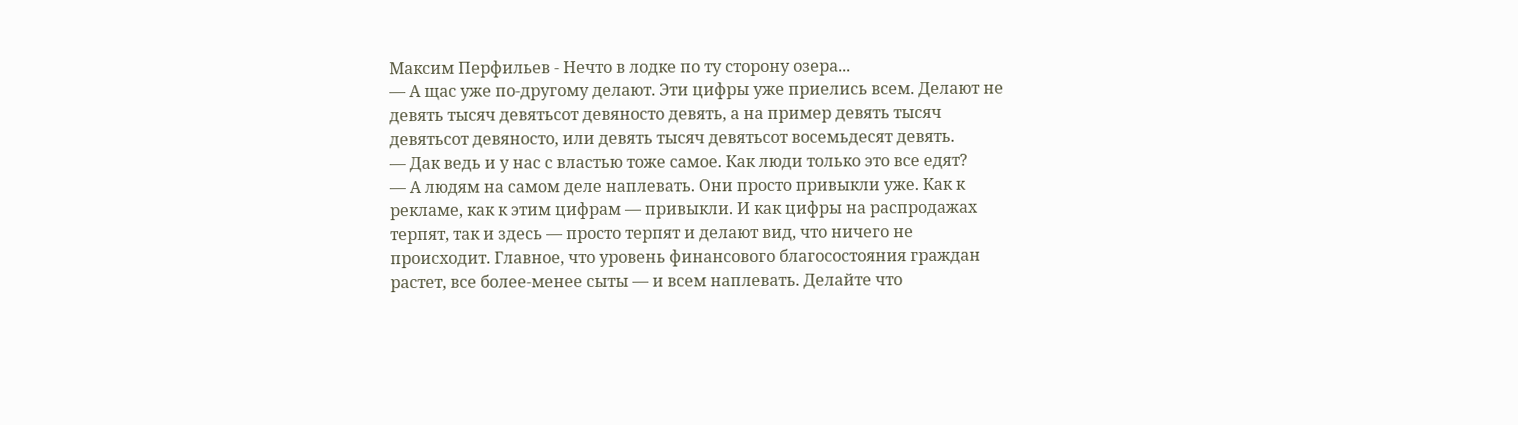Максим Перфильев - Нечто в лодке по ту сторону озера...
— А щас уже по-другому делают. Эти цифры уже приелись всем. Делают не девять тысяч девятьсот девяносто девять, а на пример девять тысяч девятьсот девяносто, или девять тысяч девятьсот восемьдесят девять.
— Дак ведь и у нас с властью тоже самое. Как люди только это все едят?
— А людям на самом деле наплевать. Они просто привыкли уже. Как к рекламе, как к этим цифрам — привыкли. И как цифры на распродажах терпят, так и здесь — просто терпят и делают вид, что ничего не происходит. Главное, что уровень финансового благосостояния граждан растет, все более-менее сыты — и всем наплевать. Делайте что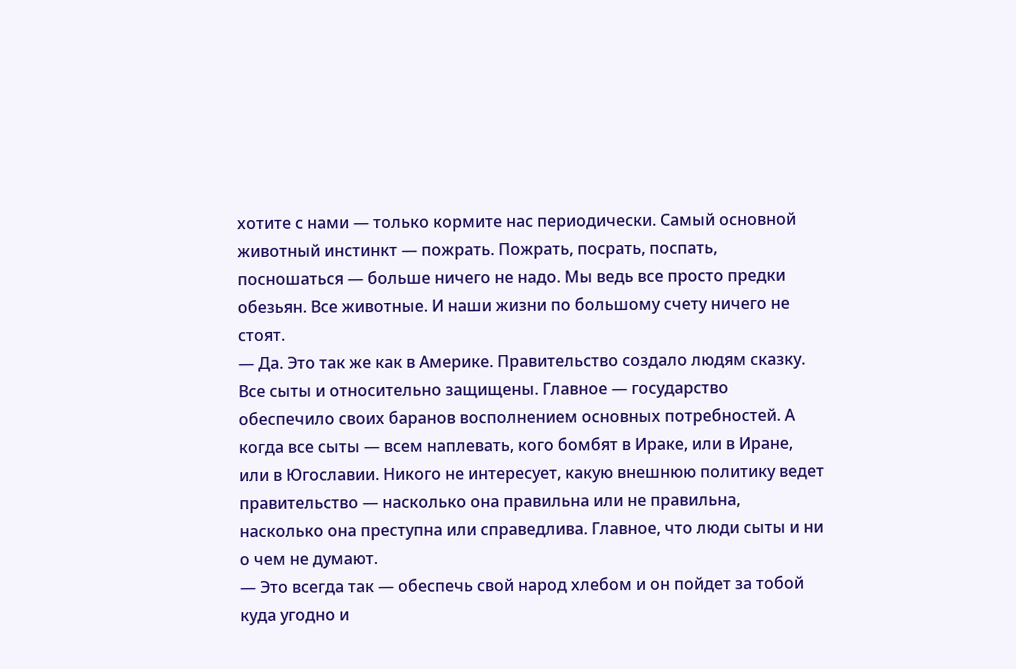хотите с нами — только кормите нас периодически. Самый основной животный инстинкт — пожрать. Пожрать, посрать, поспать, посношаться — больше ничего не надо. Мы ведь все просто предки обезьян. Все животные. И наши жизни по большому счету ничего не стоят.
— Да. Это так же как в Америке. Правительство создало людям сказку. Все сыты и относительно защищены. Главное — государство обеспечило своих баранов восполнением основных потребностей. А когда все сыты — всем наплевать, кого бомбят в Ираке, или в Иране, или в Югославии. Никого не интересует, какую внешнюю политику ведет правительство — насколько она правильна или не правильна, насколько она преступна или справедлива. Главное, что люди сыты и ни о чем не думают.
— Это всегда так — обеспечь свой народ хлебом и он пойдет за тобой куда угодно и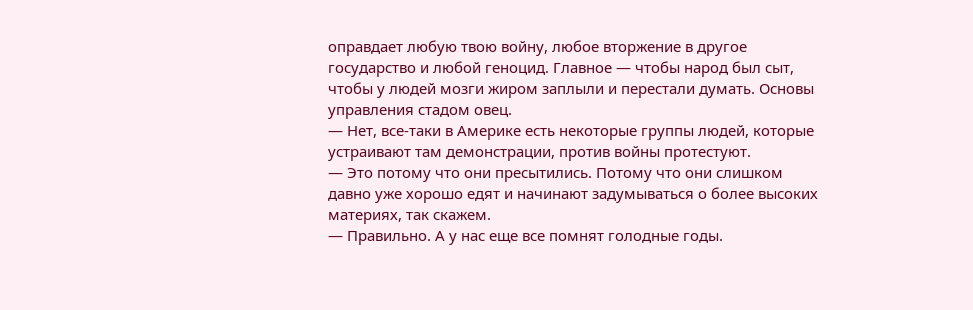оправдает любую твою войну, любое вторжение в другое государство и любой геноцид. Главное — чтобы народ был сыт, чтобы у людей мозги жиром заплыли и перестали думать. Основы управления стадом овец.
— Нет, все-таки в Америке есть некоторые группы людей, которые устраивают там демонстрации, против войны протестуют.
— Это потому что они пресытились. Потому что они слишком давно уже хорошо едят и начинают задумываться о более высоких материях, так скажем.
— Правильно. А у нас еще все помнят голодные годы.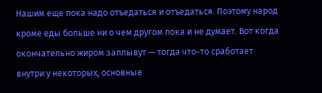Нашим еще пока надо отъедаться и отъедаться. Поэтому народ кроме еды больше ни о чем другом пока и не думает. Вот когда окончательно жиром заплывут — тогда что-то сработает внутри у некоторых, основные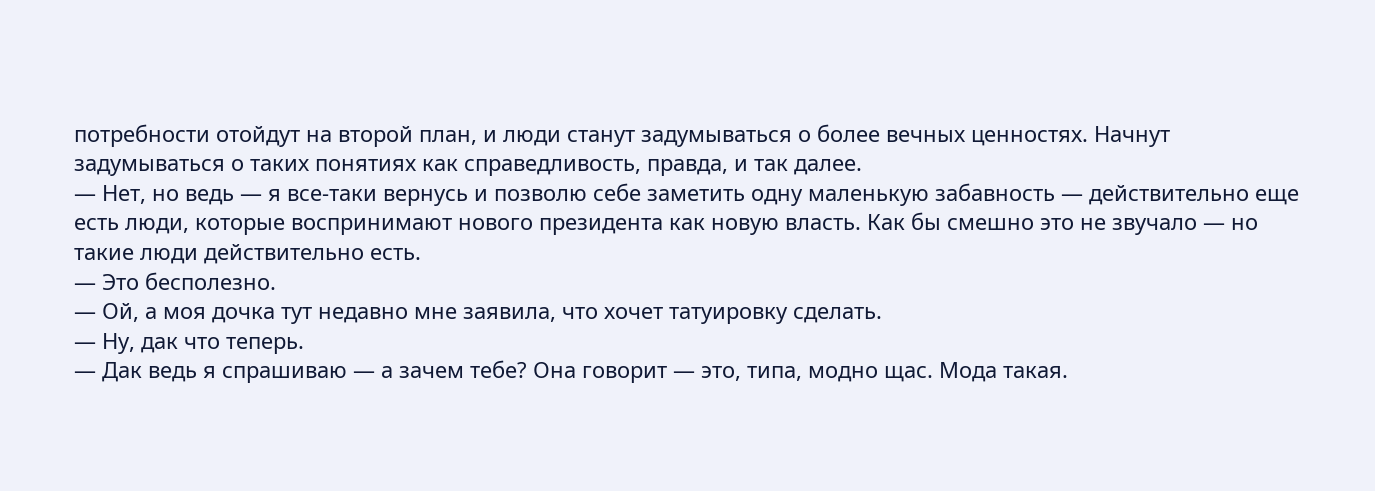потребности отойдут на второй план, и люди станут задумываться о более вечных ценностях. Начнут задумываться о таких понятиях как справедливость, правда, и так далее.
— Нет, но ведь — я все-таки вернусь и позволю себе заметить одну маленькую забавность — действительно еще есть люди, которые воспринимают нового президента как новую власть. Как бы смешно это не звучало — но такие люди действительно есть.
— Это бесполезно.
— Ой, а моя дочка тут недавно мне заявила, что хочет татуировку сделать.
— Ну, дак что теперь.
— Дак ведь я спрашиваю — а зачем тебе? Она говорит — это, типа, модно щас. Мода такая.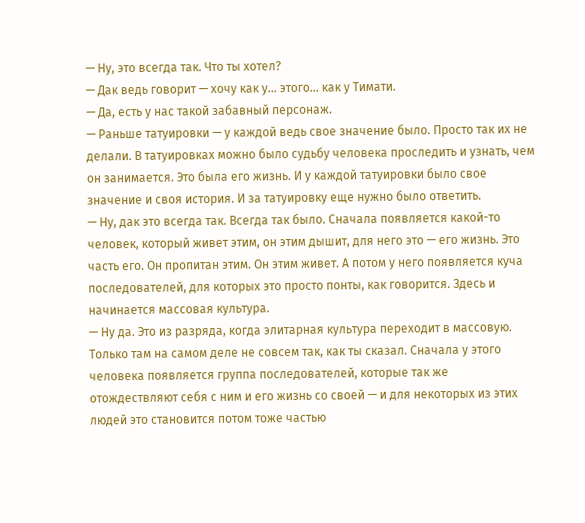— Ну, это всегда так. Что ты хотел?
— Дак ведь говорит — хочу как у… этого… как у Тимати.
— Да, есть у нас такой забавный персонаж.
— Раньше татуировки — у каждой ведь свое значение было. Просто так их не делали. В татуировках можно было судьбу человека проследить и узнать, чем он занимается. Это была его жизнь. И у каждой татуировки было свое значение и своя история. И за татуировку еще нужно было ответить.
— Ну, дак это всегда так. Всегда так было. Сначала появляется какой-то человек, который живет этим, он этим дышит, для него это — его жизнь. Это часть его. Он пропитан этим. Он этим живет. А потом у него появляется куча последователей, для которых это просто понты, как говорится. Здесь и начинается массовая культура.
— Ну да. Это из разряда, когда элитарная культура переходит в массовую. Только там на самом деле не совсем так, как ты сказал. Сначала у этого человека появляется группа последователей, которые так же отождествляют себя с ним и его жизнь со своей — и для некоторых из этих людей это становится потом тоже частью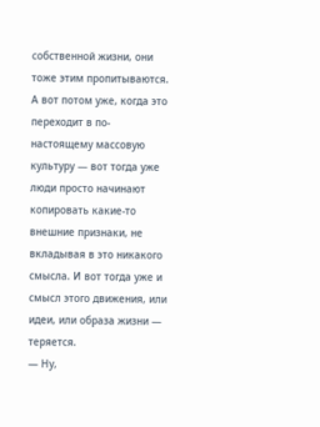собственной жизни, они тоже этим пропитываются. А вот потом уже, когда это переходит в по-настоящему массовую культуру — вот тогда уже люди просто начинают копировать какие-то внешние признаки, не вкладывая в это никакого смысла. И вот тогда уже и смысл этого движения, или идеи, или образа жизни — теряется.
— Ну,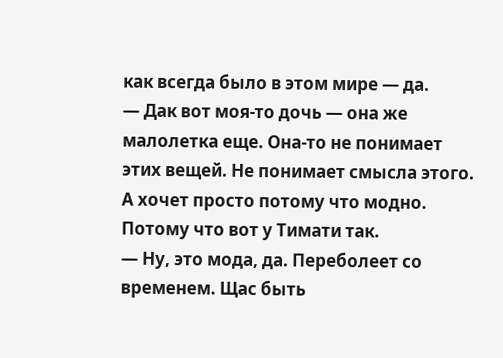как всегда было в этом мире — да.
— Дак вот моя-то дочь — она же малолетка еще. Она-то не понимает этих вещей. Не понимает смысла этого. А хочет просто потому что модно. Потому что вот у Тимати так.
— Ну, это мода, да. Переболеет со временем. Щас быть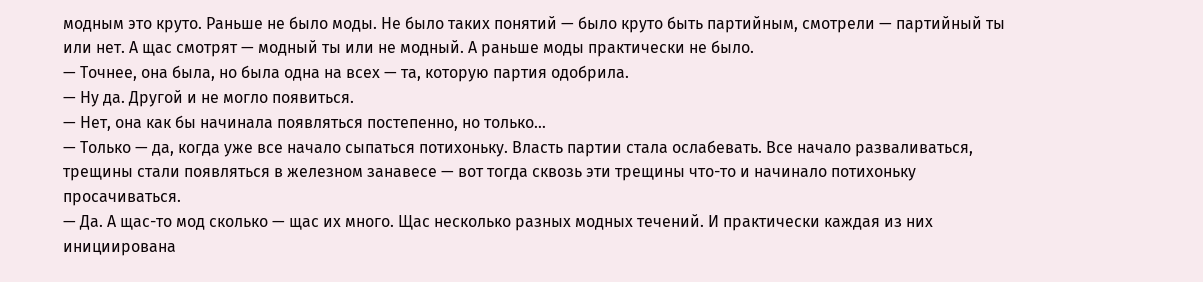модным это круто. Раньше не было моды. Не было таких понятий — было круто быть партийным, смотрели — партийный ты или нет. А щас смотрят — модный ты или не модный. А раньше моды практически не было.
— Точнее, она была, но была одна на всех — та, которую партия одобрила.
— Ну да. Другой и не могло появиться.
— Нет, она как бы начинала появляться постепенно, но только…
— Только — да, когда уже все начало сыпаться потихоньку. Власть партии стала ослабевать. Все начало разваливаться, трещины стали появляться в железном занавесе — вот тогда сквозь эти трещины что-то и начинало потихоньку просачиваться.
— Да. А щас-то мод сколько — щас их много. Щас несколько разных модных течений. И практически каждая из них инициирована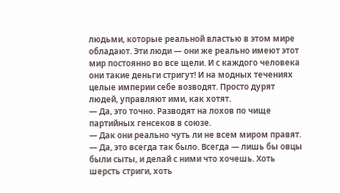людьми, которые реальной властью в этом мире обладают. Эти люди — они же реально имеют этот мир постоянно во все щели. И с каждого человека они такие деньги стригут! И на модных течениях целые империи себе возводят. Просто дурят людей, управляют ими, как хотят.
— Да, это точно. Разводят на лохов по чище партийных генсеков в союзе.
— Дак они реально чуть ли не всем миром правят.
— Да, это всегда так было. Всегда — лишь бы овцы были сыты, и делай с ними что хочешь. Хоть шерсть стриги, хоть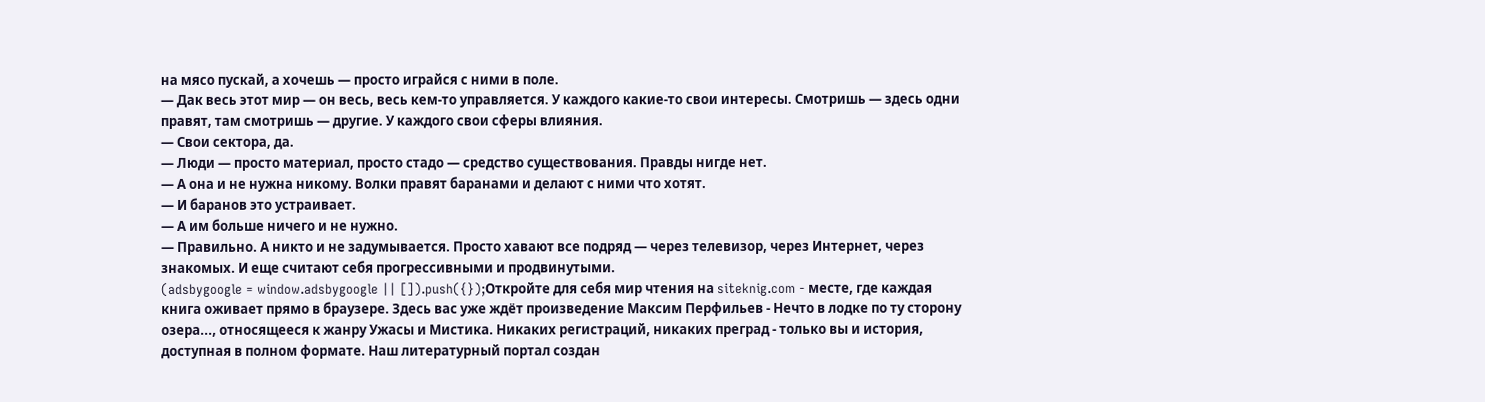на мясо пускай, а хочешь — просто играйся с ними в поле.
— Дак весь этот мир — он весь, весь кем-то управляется. У каждого какие-то свои интересы. Смотришь — здесь одни правят, там смотришь — другие. У каждого свои сферы влияния.
— Свои сектора, да.
— Люди — просто материал, просто стадо — средство существования. Правды нигде нет.
— А она и не нужна никому. Волки правят баранами и делают с ними что хотят.
— И баранов это устраивает.
— А им больше ничего и не нужно.
— Правильно. А никто и не задумывается. Просто хавают все подряд — через телевизор, через Интернет, через знакомых. И еще считают себя прогрессивными и продвинутыми.
(adsbygoogle = window.adsbygoogle || []).push({});Откройте для себя мир чтения на siteknig.com - месте, где каждая книга оживает прямо в браузере. Здесь вас уже ждёт произведение Максим Перфильев - Нечто в лодке по ту сторону озера..., относящееся к жанру Ужасы и Мистика. Никаких регистраций, никаких преград - только вы и история, доступная в полном формате. Наш литературный портал создан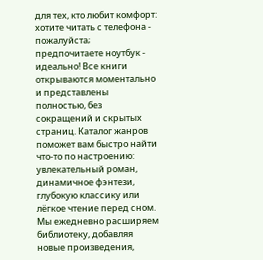для тех, кто любит комфорт: хотите читать с телефона - пожалуйста; предпочитаете ноутбук - идеально! Все книги открываются моментально и представлены полностью, без сокращений и скрытых страниц. Каталог жанров поможет вам быстро найти что-то по настроению: увлекательный роман, динамичное фэнтези, глубокую классику или лёгкое чтение перед сном. Мы ежедневно расширяем библиотеку, добавляя новые произведения,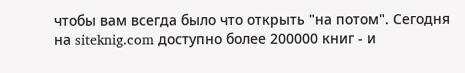чтобы вам всегда было что открыть "на потом". Сегодня на siteknig.com доступно более 200000 книг - и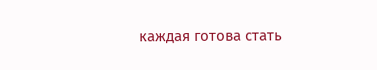каждая готова стать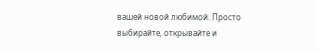вашей новой любимой. Просто выбирайте, открывайте и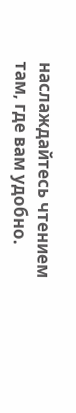наслаждайтесь чтением там, где вам удобно.